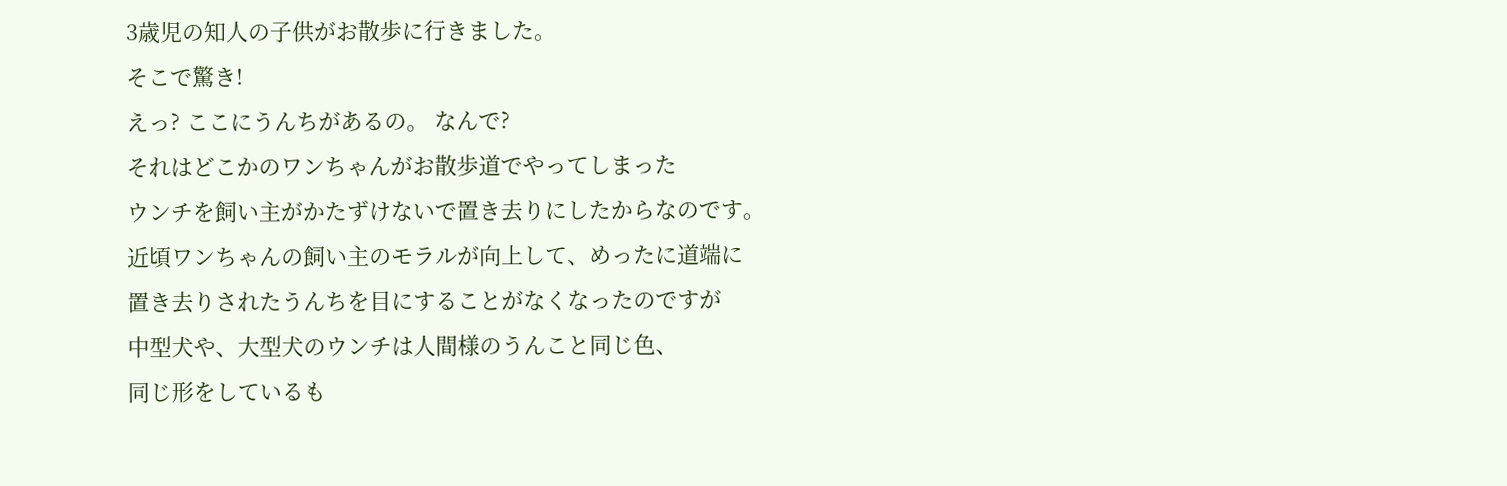3歳児の知人の子供がお散歩に行きました。
そこで驚き!
えっ? ここにうんちがあるの。 なんで?
それはどこかのワンちゃんがお散歩道でやってしまった
ウンチを飼い主がかたずけないで置き去りにしたからなのです。
近頃ワンちゃんの飼い主のモラルが向上して、めったに道端に
置き去りされたうんちを目にすることがなくなったのですが
中型犬や、大型犬のウンチは人間様のうんこと同じ色、
同じ形をしているも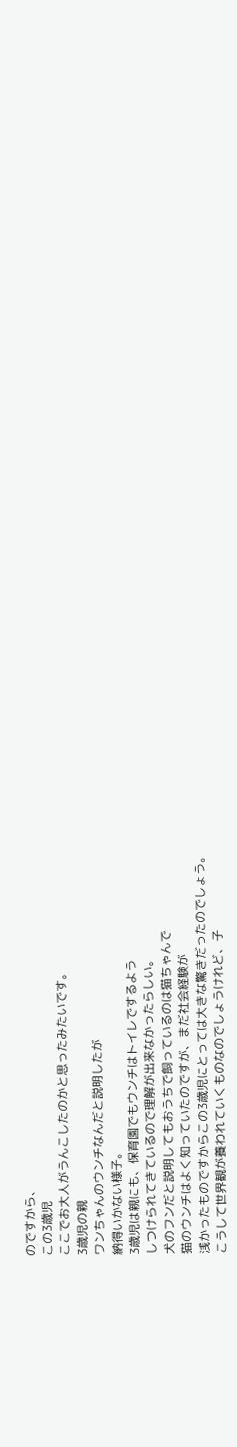のですから、
この3歳児
ここでお大人がうんこしたのかと思ったみたいです。
3歳児の親
ワンちゃんのウンチなんだと説明したが
納得いかない様子。
3歳児は親にも、保育園でもウンチはトイレでするよう
しつけられてきているので理解が出来なかったらしい。
犬のフンだと説明してもおうちで飼っているのは猫ちゃんで
猫のウンチはよく知っていたのですが、まだ社会経験が
浅かったものですからこの3歳児にとっては大きな驚きだったのでしょう。
こうして世界観が養われていくものなのでしょうけれど、子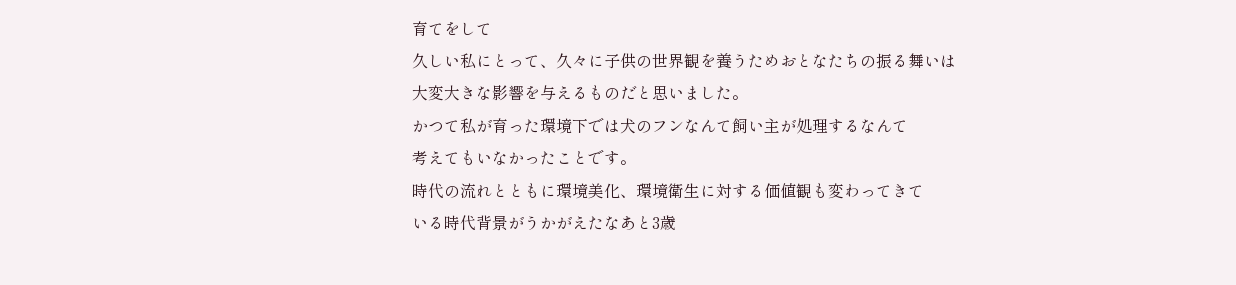育てをして
久しい私にとって、久々に子供の世界観を養うためおとなたちの振る舞いは
大変大きな影響を与えるものだと思いました。
かつて私が育った環境下では犬のフンなんて飼い主が処理するなんて
考えてもいなかったことです。
時代の流れとともに環境美化、環境衛生に対する価値観も変わってきて
いる時代背景がうかがえたなあと3歳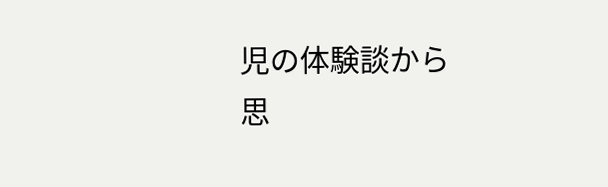児の体験談から
思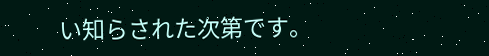い知らされた次第です。